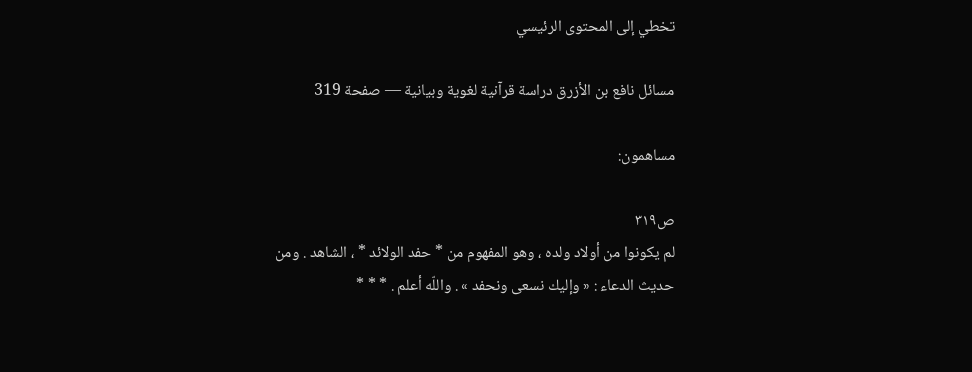تخطي إلى المحتوى الرئيسي

مسائل نافع بن الأزرق دراسة قرآنية لغوية وبيانية — صفحة 319

مساهمون:

ص٣١٩
لم يكونوا من أولاد ولده ، وهو المفهوم من * حفد الولائد * ، الشاهد . ومن حديث الدعاء : « وإليك نسعى ونحفد » . واللّه أعلم . * * *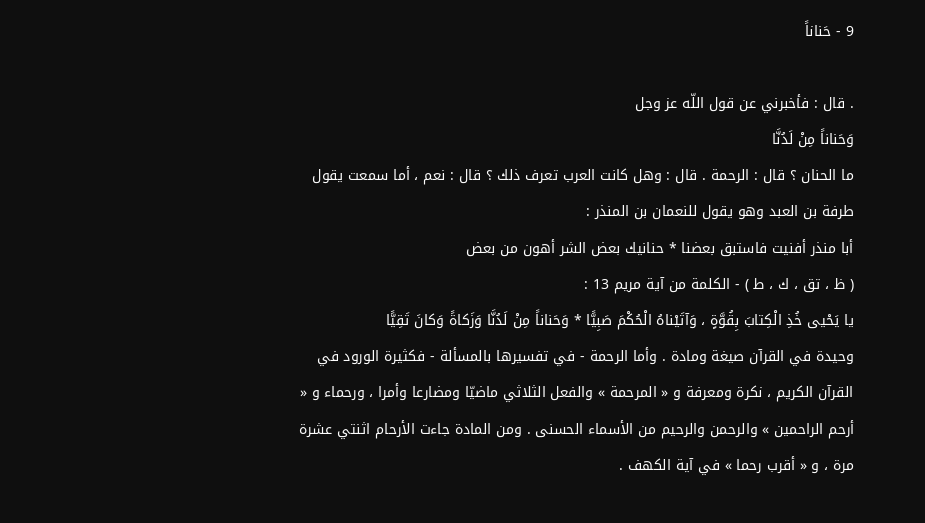9 - حَناناً

. قال : فأخبرني عن قول اللّه عز وجل
وَحَناناً مِنْ لَدُنَّا
ما الحنان ؟ قال : الرحمة . قال : وهل كانت العرب تعرف ذلك ؟ قال : نعم ، أما سمعت يقول طرفة بن العبد وهو يقول للنعمان بن المنذر :
أبا منذر أفنيت فاستبق بعضنا * حنانيك بعض الشر أهون من بعض
( ظ ، تق ، ك ، ط ) - الكلمة من آية مريم 13 :
يا يَحْيى خُذِ الْكِتابَ بِقُوَّةٍ ، وَآتَيْناهُ الْحُكْمَ صَبِيًّا * وَحَناناً مِنْ لَدُنَّا وَزَكاةً وَكانَ تَقِيًّا
وحيدة في القرآن صيغة ومادة . وأما الرحمة - في تفسيرها بالمسألة - فكثيرة الورود في القرآن الكريم ، نكرة ومعرفة و « المرحمة » والفعل الثلاثي ماضيّا ومضارعا وأمرا ، ورحماء و « أرحم الراحمين » والرحمن والرحيم من الأسماء الحسنى . ومن المادة جاءت الأرحام اثنتي عشرة مرة ، و « أقرب رحما » في آية الكهف .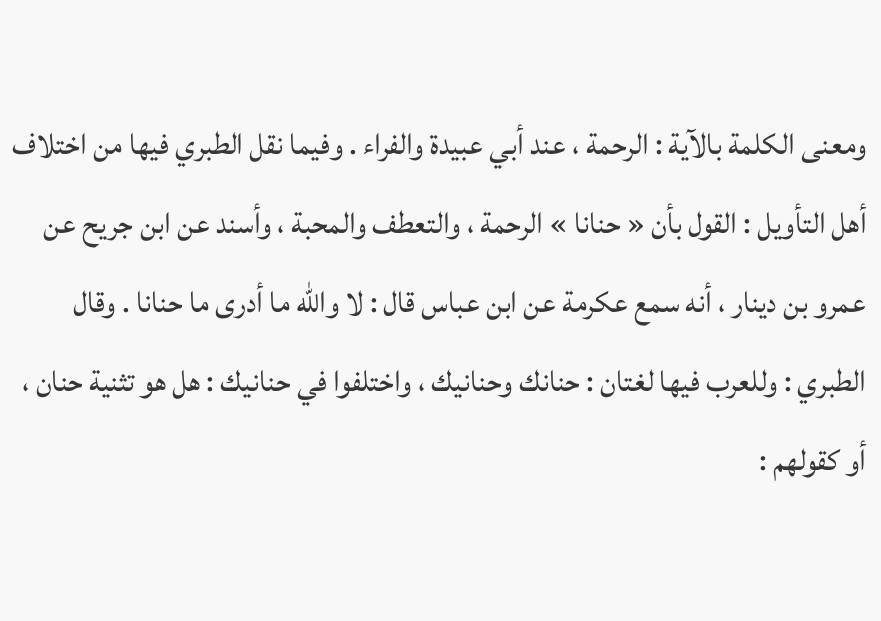ومعنى الكلمة بالآية : الرحمة ، عند أبي عبيدة والفراء . وفيما نقل الطبري فيها من اختلاف أهل التأويل : القول بأن « حنانا » الرحمة ، والتعطف والمحبة ، وأسند عن ابن جريح عن عمرو بن دينار ، أنه سمع عكرمة عن ابن عباس قال : لا واللّه ما أدرى ما حنانا . وقال الطبري : وللعرب فيها لغتان : حنانك وحنانيك ، واختلفوا في حنانيك : هل هو تثنية حنان ، أو كقولهم :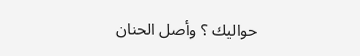حواليك ؟ وأصل الحنان